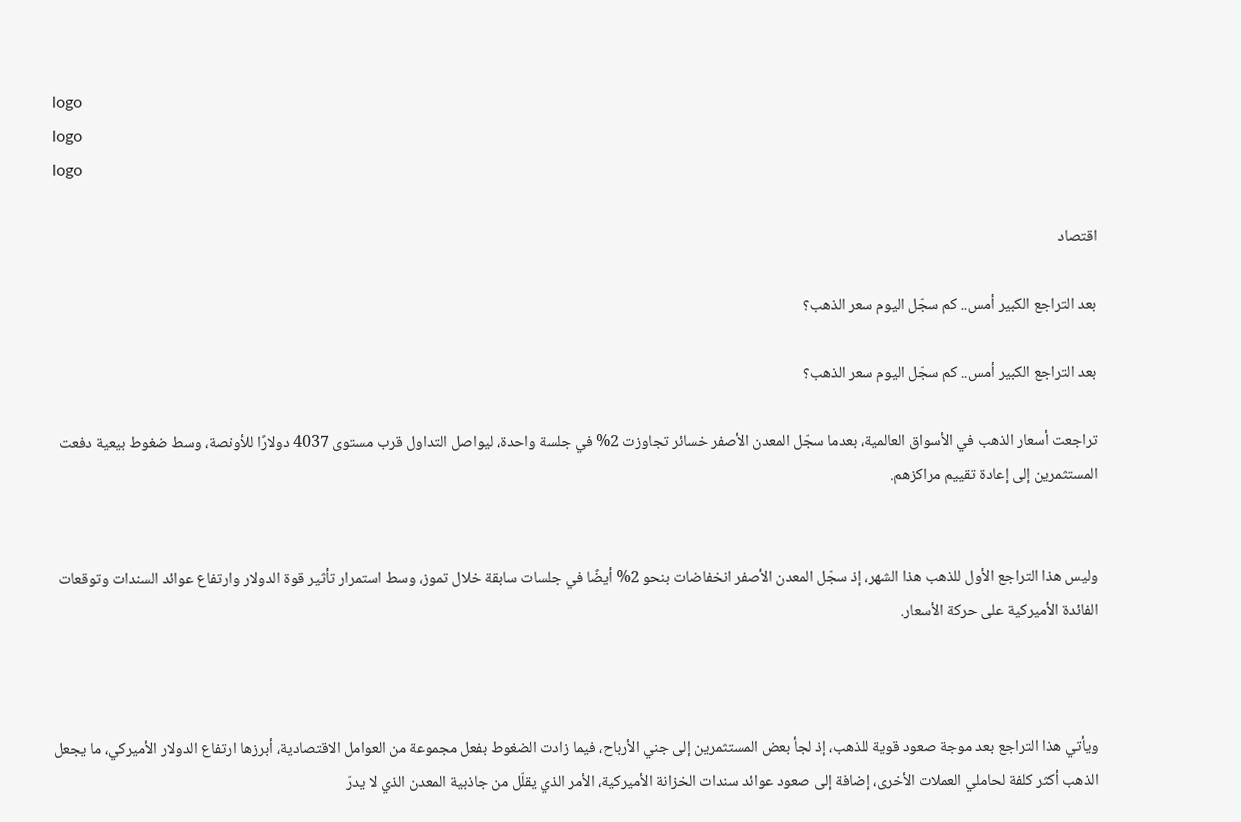logo
logo
logo

اقتصاد

بعد التراجع الكبير أمس.. كم سجّل اليوم سعر الذهب؟

بعد التراجع الكبير أمس.. كم سجّل اليوم سعر الذهب؟

تراجعت أسعار الذهب في الأسواق العالمية، بعدما سجّل المعدن الأصفر خسائر تجاوزت 2% في جلسة واحدة، ليواصل التداول قرب مستوى 4037 دولارًا للأونصة، وسط ضغوط بيعية دفعت المستثمرين إلى إعادة تقييم مراكزهم.


وليس هذا التراجع الأول للذهب هذا الشهر، إذ سجّل المعدن الأصفر انخفاضات بنحو 2% أيضًا في جلسات سابقة خلال تموز، وسط استمرار تأثير قوة الدولار وارتفاع عوائد السندات وتوقعات الفائدة الأميركية على حركة الأسعار.



ويأتي هذا التراجع بعد موجة صعود قوية للذهب، إذ لجأ بعض المستثمرين إلى جني الأرباح، فيما زادت الضغوط بفعل مجموعة من العوامل الاقتصادية، أبرزها ارتفاع الدولار الأميركي، ما يجعل الذهب أكثر كلفة لحاملي العملات الأخرى، إضافة إلى صعود عوائد سندات الخزانة الأميركية، الأمر الذي يقلّل من جاذبية المعدن الذي لا يدرّ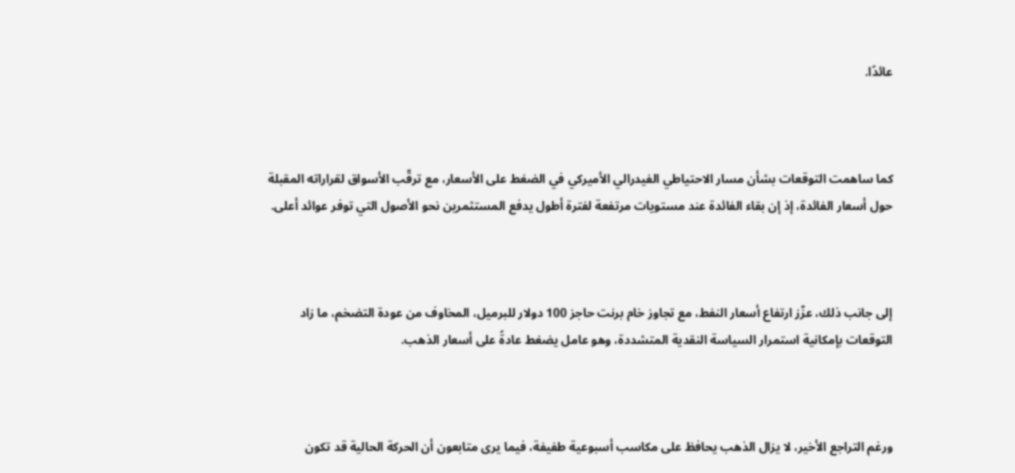عائدًا.



كما ساهمت التوقعات بشأن مسار الاحتياطي الفيدرالي الأميركي في الضغط على الأسعار، مع ترقّب الأسواق لقراراته المقبلة حول أسعار الفائدة، إذ إن بقاء الفائدة عند مستويات مرتفعة لفترة أطول يدفع المستثمرين نحو الأصول التي توفر عوائد أعلى.



إلى جانب ذلك، عزّز ارتفاع أسعار النفط، مع تجاوز خام برنت حاجز 100 دولار للبرميل، المخاوف من عودة التضخم، ما زاد التوقعات بإمكانية استمرار السياسة النقدية المتشددة، وهو عامل يضغط عادةً على أسعار الذهب.



ورغم التراجع الأخير، لا يزال الذهب يحافظ على مكاسب أسبوعية طفيفة، فيما يرى متابعون أن الحركة الحالية قد تكون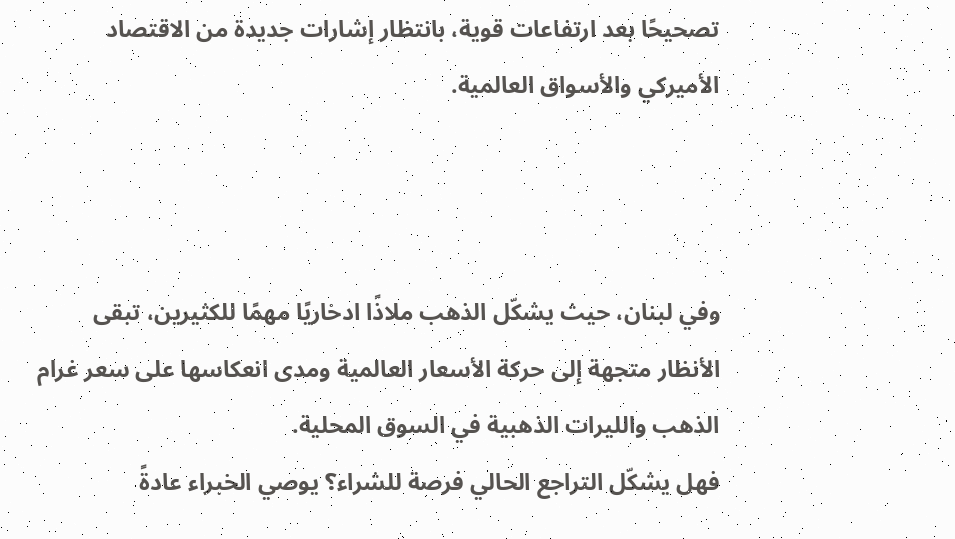تصحيحًا بعد ارتفاعات قوية، بانتظار إشارات جديدة من الاقتصاد الأميركي والأسواق العالمية.



وفي لبنان، حيث يشكّل الذهب ملاذًا ادخاريًا مهمًا للكثيرين، تبقى الأنظار متجهة إلى حركة الأسعار العالمية ومدى انعكاسها على سعر غرام الذهب والليرات الذهبية في السوق المحلية.
فهل يشكّل التراجع الحالي فرصة للشراء؟ يوصي الخبراء عادةً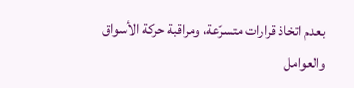بعدم اتخاذ قرارات متسرّعة، ومراقبة حركة الأسواق والعوامل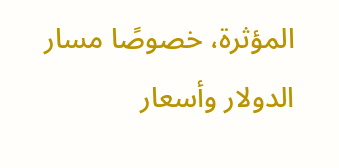المؤثرة، خصوصًا مسار الدولار وأسعار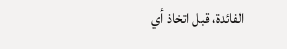الفائدة، قبل اتخاذ أي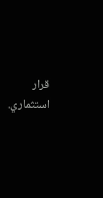قرار استثماري.